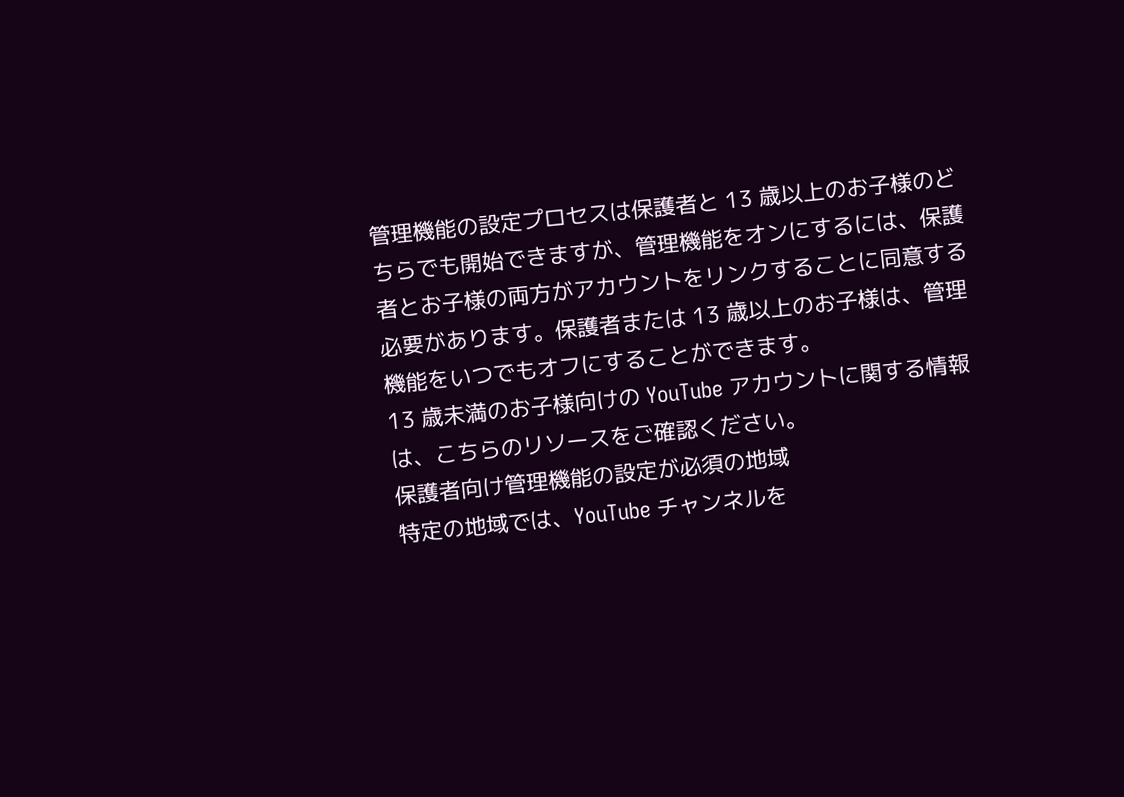管理機能の設定プロセスは保護者と 13 歳以上のお子様のどちらでも開始できますが、管理機能をオンにするには、保護者とお子様の両方がアカウントをリンクすることに同意する必要があります。保護者または 13 歳以上のお子様は、管理機能をいつでもオフにすることができます。
13 歳未満のお子様向けの YouTube アカウントに関する情報は、こちらのリソースをご確認ください。
保護者向け管理機能の設定が必須の地域
特定の地域では、YouTube チャンネルを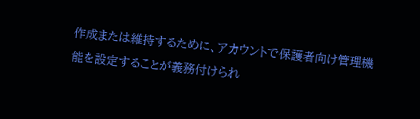作成または維持するために、アカウントで保護者向け管理機能を設定することが義務付けられ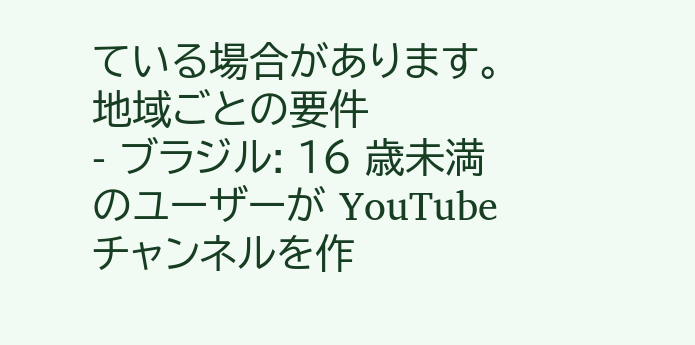ている場合があります。
地域ごとの要件
- ブラジル: 16 歳未満のユーザーが YouTube チャンネルを作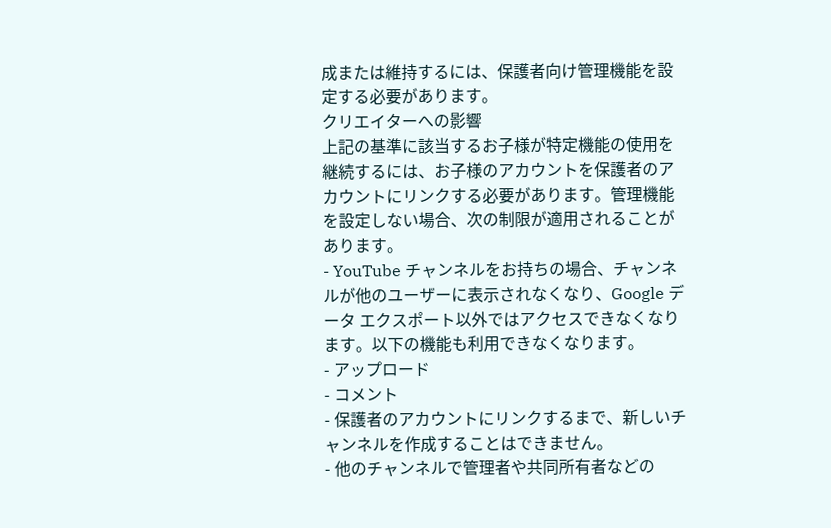成または維持するには、保護者向け管理機能を設定する必要があります。
クリエイターへの影響
上記の基準に該当するお子様が特定機能の使用を継続するには、お子様のアカウントを保護者のアカウントにリンクする必要があります。管理機能を設定しない場合、次の制限が適用されることがあります。
- YouTube チャンネルをお持ちの場合、チャンネルが他のユーザーに表示されなくなり、Google データ エクスポート以外ではアクセスできなくなります。以下の機能も利用できなくなります。
- アップロード
- コメント
- 保護者のアカウントにリンクするまで、新しいチャンネルを作成することはできません。
- 他のチャンネルで管理者や共同所有者などの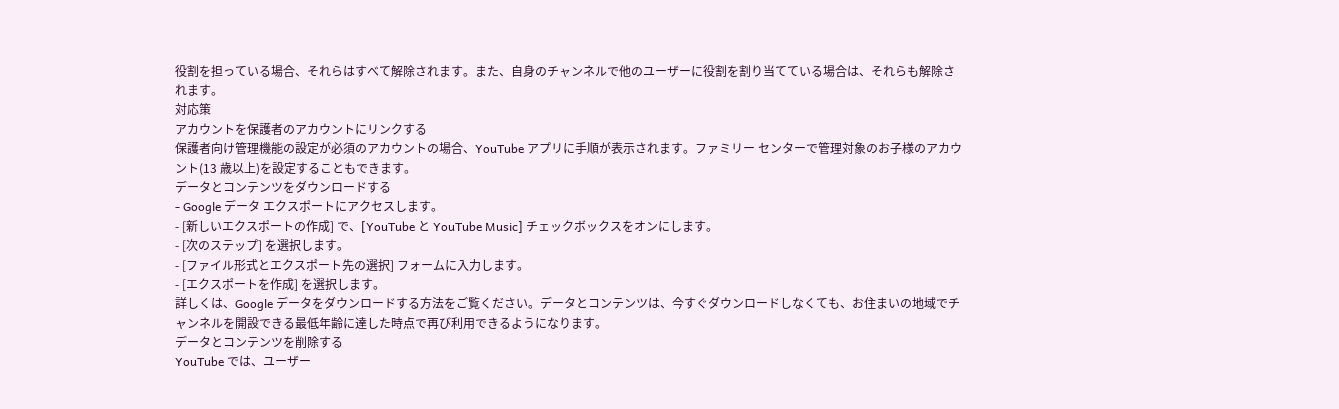役割を担っている場合、それらはすべて解除されます。また、自身のチャンネルで他のユーザーに役割を割り当てている場合は、それらも解除されます。
対応策
アカウントを保護者のアカウントにリンクする
保護者向け管理機能の設定が必須のアカウントの場合、YouTube アプリに手順が表示されます。ファミリー センターで管理対象のお子様のアカウント(13 歳以上)を設定することもできます。
データとコンテンツをダウンロードする
- Google データ エクスポートにアクセスします。
- [新しいエクスポートの作成] で、[YouTube と YouTube Music] チェックボックスをオンにします。
- [次のステップ] を選択します。
- [ファイル形式とエクスポート先の選択] フォームに入力します。
- [エクスポートを作成] を選択します。
詳しくは、Google データをダウンロードする方法をご覧ください。データとコンテンツは、今すぐダウンロードしなくても、お住まいの地域でチャンネルを開設できる最低年齢に達した時点で再び利用できるようになります。
データとコンテンツを削除する
YouTube では、ユーザー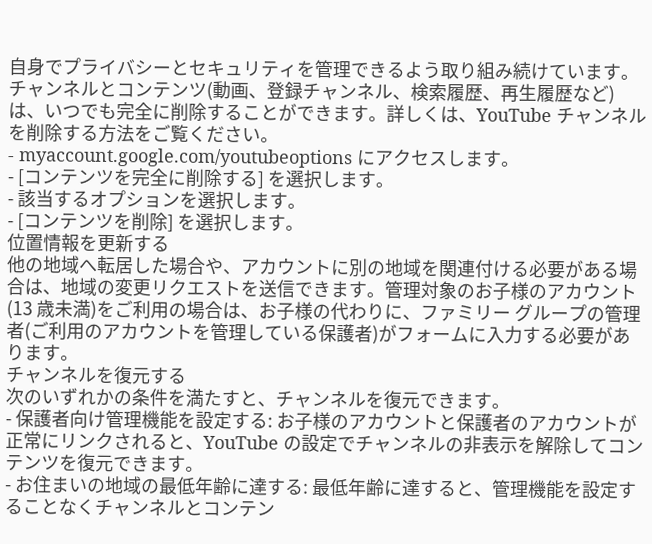自身でプライバシーとセキュリティを管理できるよう取り組み続けています。チャンネルとコンテンツ(動画、登録チャンネル、検索履歴、再生履歴など)は、いつでも完全に削除することができます。詳しくは、YouTube チャンネルを削除する方法をご覧ください。
- myaccount.google.com/youtubeoptions にアクセスします。
- [コンテンツを完全に削除する] を選択します。
- 該当するオプションを選択します。
- [コンテンツを削除] を選択します。
位置情報を更新する
他の地域へ転居した場合や、アカウントに別の地域を関連付ける必要がある場合は、地域の変更リクエストを送信できます。管理対象のお子様のアカウント(13 歳未満)をご利用の場合は、お子様の代わりに、ファミリー グループの管理者(ご利用のアカウントを管理している保護者)がフォームに入力する必要があります。
チャンネルを復元する
次のいずれかの条件を満たすと、チャンネルを復元できます。
- 保護者向け管理機能を設定する: お子様のアカウントと保護者のアカウントが正常にリンクされると、YouTube の設定でチャンネルの非表示を解除してコンテンツを復元できます。
- お住まいの地域の最低年齢に達する: 最低年齢に達すると、管理機能を設定することなくチャンネルとコンテン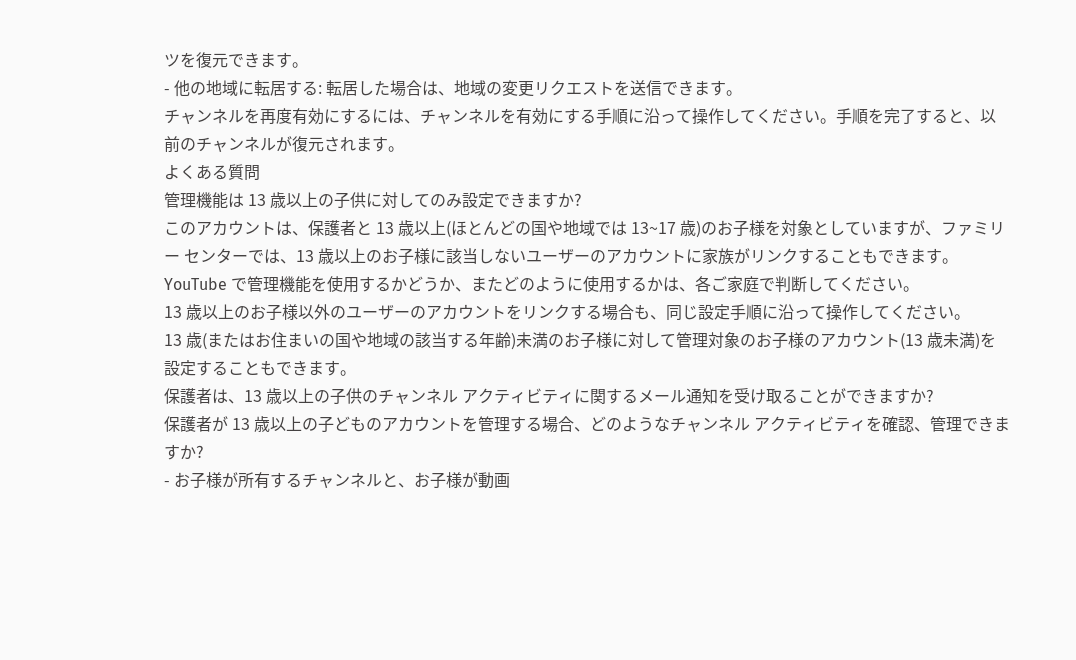ツを復元できます。
- 他の地域に転居する: 転居した場合は、地域の変更リクエストを送信できます。
チャンネルを再度有効にするには、チャンネルを有効にする手順に沿って操作してください。手順を完了すると、以前のチャンネルが復元されます。
よくある質問
管理機能は 13 歳以上の子供に対してのみ設定できますか?
このアカウントは、保護者と 13 歳以上(ほとんどの国や地域では 13~17 歳)のお子様を対象としていますが、ファミリー センターでは、13 歳以上のお子様に該当しないユーザーのアカウントに家族がリンクすることもできます。YouTube で管理機能を使用するかどうか、またどのように使用するかは、各ご家庭で判断してください。
13 歳以上のお子様以外のユーザーのアカウントをリンクする場合も、同じ設定手順に沿って操作してください。
13 歳(またはお住まいの国や地域の該当する年齢)未満のお子様に対して管理対象のお子様のアカウント(13 歳未満)を設定することもできます。
保護者は、13 歳以上の子供のチャンネル アクティビティに関するメール通知を受け取ることができますか?
保護者が 13 歳以上の子どものアカウントを管理する場合、どのようなチャンネル アクティビティを確認、管理できますか?
- お子様が所有するチャンネルと、お子様が動画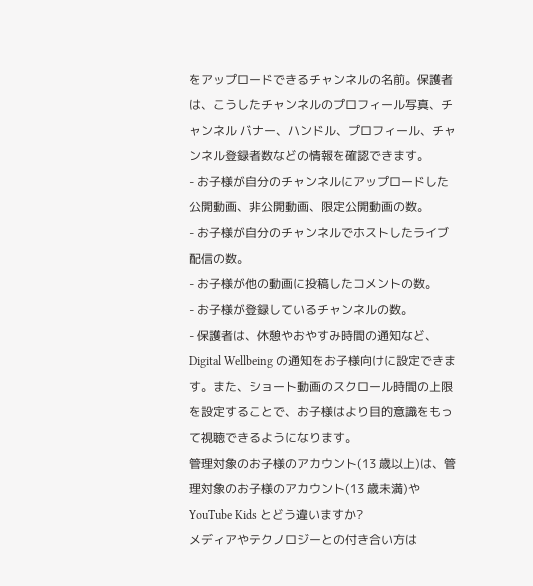をアップロードできるチャンネルの名前。保護者は、こうしたチャンネルのプロフィール写真、チャンネル バナー、ハンドル、プロフィール、チャンネル登録者数などの情報を確認できます。
- お子様が自分のチャンネルにアップロードした公開動画、非公開動画、限定公開動画の数。
- お子様が自分のチャンネルでホストしたライブ配信の数。
- お子様が他の動画に投稿したコメントの数。
- お子様が登録しているチャンネルの数。
- 保護者は、休憩やおやすみ時間の通知など、Digital Wellbeing の通知をお子様向けに設定できます。また、ショート動画のスクロール時間の上限を設定することで、お子様はより目的意識をもって視聴できるようになります。
管理対象のお子様のアカウント(13 歳以上)は、管理対象のお子様のアカウント(13 歳未満)や YouTube Kids とどう違いますか?
メディアやテクノロジーとの付き合い方は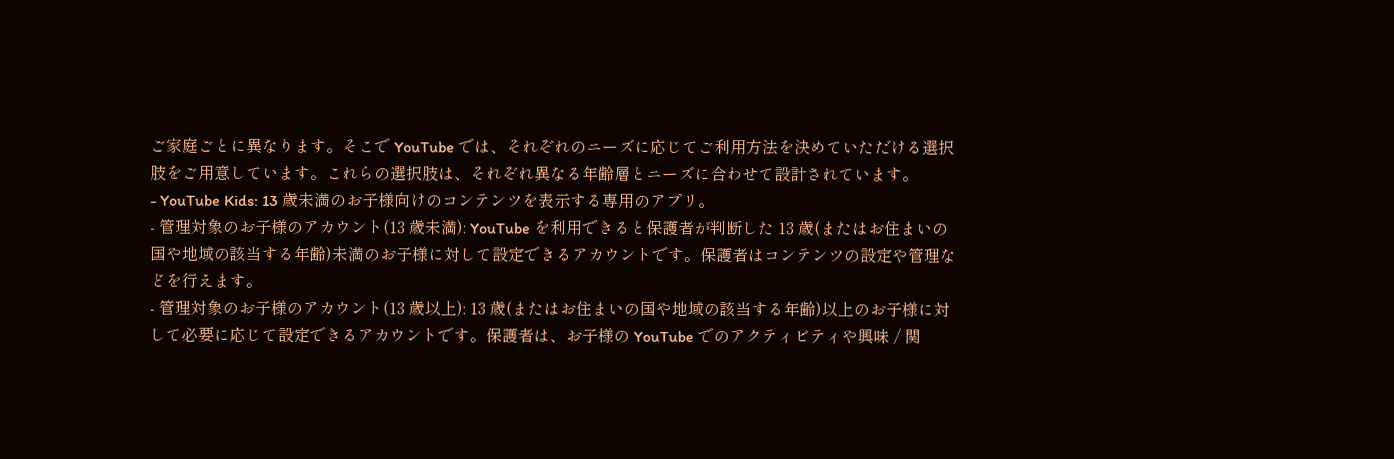ご家庭ごとに異なります。そこで YouTube では、それぞれのニーズに応じてご利用方法を決めていただける選択肢をご用意しています。これらの選択肢は、それぞれ異なる年齢層とニーズに合わせて設計されています。
- YouTube Kids: 13 歳未満のお子様向けのコンテンツを表示する専用のアプリ。
- 管理対象のお子様のアカウント(13 歳未満): YouTube を利用できると保護者が判断した 13 歳(またはお住まいの国や地域の該当する年齢)未満のお子様に対して設定できるアカウントです。保護者はコンテンツの設定や管理などを行えます。
- 管理対象のお子様のアカウント(13 歳以上): 13 歳(またはお住まいの国や地域の該当する年齢)以上のお子様に対して必要に応じて設定できるアカウントです。保護者は、お子様の YouTube でのアクティビティや興味 / 関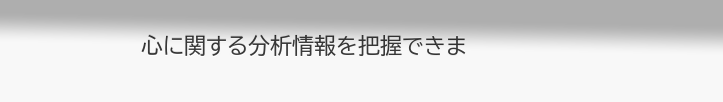心に関する分析情報を把握できま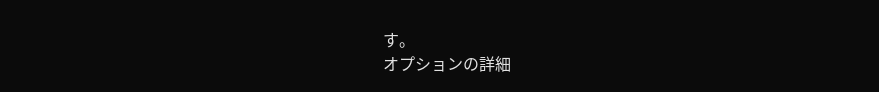す。
オプションの詳細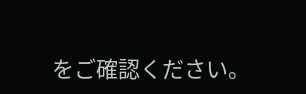をご確認ください。